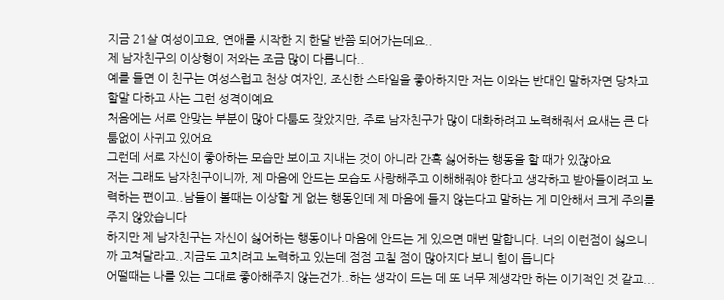지금 21살 여성이고요, 연애를 시작한 지 한달 반쯤 되어가는데요..
제 남자친구의 이상형이 저와는 조금 많이 다릅니다..
예를 들면 이 친구는 여성스럽고 천상 여자인, 조신한 스타일을 좋아하지만 저는 이와는 반대인 말하자면 당차고 할말 다하고 사는 그런 성격이예요
처음에는 서로 안맞는 부분이 많아 다툼도 잦았지만, 주로 남자친구가 많이 대화하려고 노력해줘서 요새는 큰 다툼없이 사귀고 있어요
그런데 서로 자신이 좋아하는 모습만 보이고 지내는 것이 아니라 간혹 싫어하는 행동을 할 때가 있잖아요
저는 그래도 남자친구이니까, 제 마음에 안드는 모습도 사랑해주고 이해해줘야 한다고 생각하고 받아들이려고 노력하는 편이고..남들이 볼때는 이상할 게 없는 행동인데 제 마음에 들지 않는다고 말하는 게 미안해서 크게 주의를 주지 않았습니다
하지만 제 남자친구는 자신이 싫어하는 행동이나 마음에 안드는 게 있으면 매번 말합니다. 너의 이런점이 싫으니까 고쳐달라고..지금도 고치려고 노력하고 있는데 점점 고칠 점이 많아지다 보니 힘이 듭니다
어떨때는 나를 있는 그대로 좋아해주지 않는건가..하는 생각이 드는 데 또 너무 제생각만 하는 이기적인 것 같고...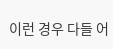이런 경우 다들 어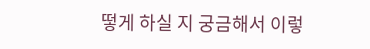떻게 하실 지 궁금해서 이렇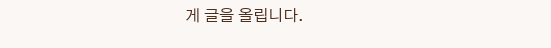게 글을 올립니다.